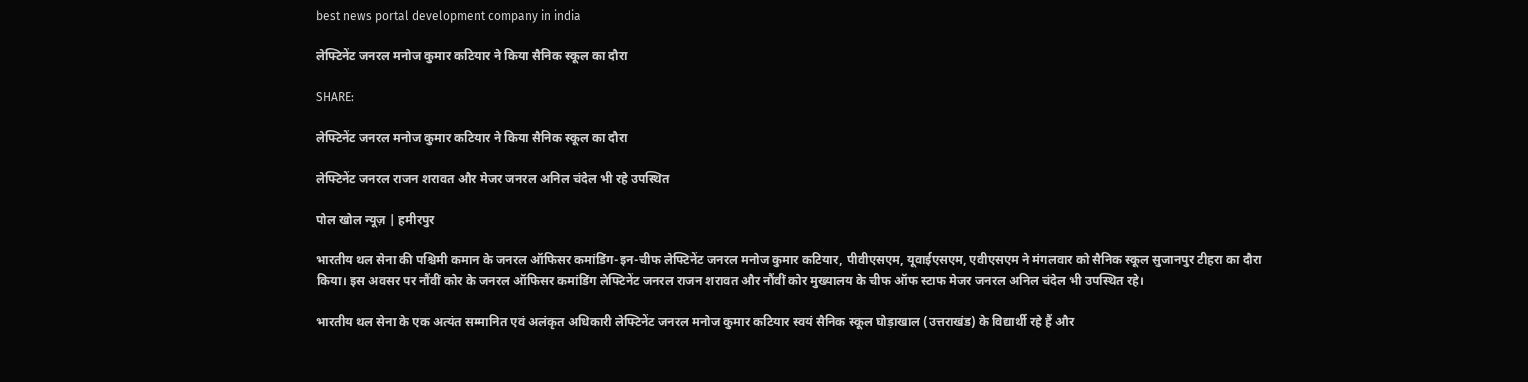best news portal development company in india

लेफ्टिनेंट जनरल मनोज कुमार कटियार ने किया सैनिक स्कूल का दौरा

SHARE:

लेफ्टिनेंट जनरल मनोज कुमार कटियार ने किया सैनिक स्कूल का दौरा

लेफ्टिनेंट जनरल राजन शरावत और मेजर जनरल अनिल चंदेल भी रहे उपस्थित

पोल खोल न्यूज़ | हमीरपुर

भारतीय थल सेना की पश्चिमी कमान के जनरल ऑफिसर कमांडिंग-इन-चीफ लेफ्टिनेंट जनरल मनोज कुमार कटियार, पीवीएसएम, यूवाईएसएम, एवीएसएम ने मंगलवार को सैनिक स्कूल सुजानपुर टीहरा का दौरा किया। इस अवसर पर नौंवीं कोर के जनरल ऑफिसर कमांडिंग लेफ्टिनेंट जनरल राजन शरावत और नौंवीं कोर मुख्यालय के चीफ ऑफ स्टाफ मेजर जनरल अनिल चंदेल भी उपस्थित रहे।

भारतीय थल सेना के एक अत्यंत सम्मानित एवं अलंकृत अधिकारी लेफ्टिनेंट जनरल मनोज कुमार कटियार स्वयं सैनिक स्कूल घोड़ाखाल (उत्तराखंड) के विद्यार्थी रहे हैं और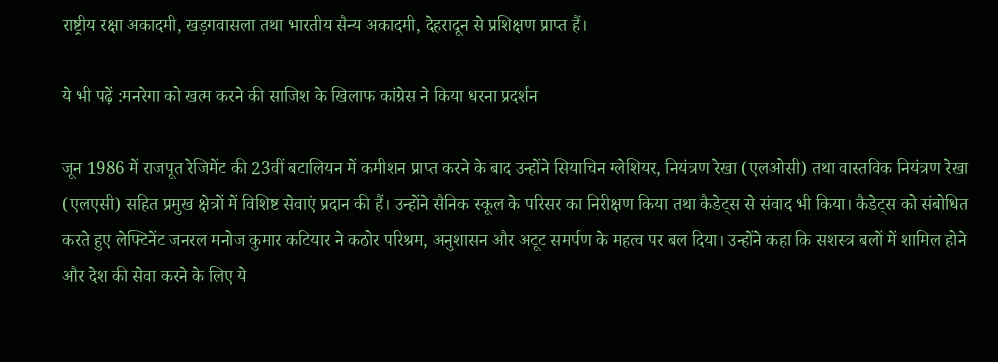राष्ट्रीय रक्षा अकादमी, खड़गवासला तथा भारतीय सैन्य अकादमी, देहरादून से प्रशिक्षण प्राप्त हैं।

ये भी पढ़ें :मनरेगा को खत्म करने की साजिश के खिलाफ कांग्रेस ने किया धरना प्रदर्शन

जून 1986 में राजपूत रेजिमेंट की 23वीं बटालियन में कमीशन प्राप्त करने के बाद उन्होंने सियाचिन ग्लेशियर, नियंत्रण रेखा (एलओसी) तथा वास्तविक नियंत्रण रेखा (एलएसी) सहित प्रमुख क्षेत्रों में विशिष्ट सेवाएं प्रदान की हैं। उन्होंने सैनिक स्कूल के परिसर का निरीक्षण किया तथा कैडेट्स से संवाद भी किया। कैडेट्स को संबोधित करते हुए लेफ्टिनेंट जनरल मनोज कुमार कटियार ने कठोर परिश्रम, अनुशासन और अटूट समर्पण के महत्व पर बल दिया। उन्होंने कहा कि सशस्त्र बलों में शामिल होने और देश की सेवा करने के लिए ये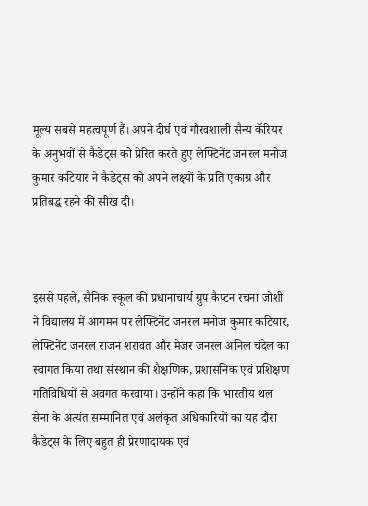मूल्य सबसे महत्वपूर्ण हैं। अपने दीर्घ एवं गौरवशाली सैन्य कॅरियर के अनुभवों से कैडेट्स को प्रेरित करते हुए लेफ्टिनेंट जनरल मनोज कुमार कटियार ने कैडेट्स को अपने लक्ष्यों के प्रति एकाग्र और प्रतिबद्ध रहने की सीख दी।



इससे पहले, सैनिक स्कूल की प्रधानाचार्य ग्रुप कैप्टन रचना जोशी ने विद्यालय में आगमन पर लेफ्टिनेंट जनरल मनोज कुमार कटियार, लेफ्टिनेंट जनरल राजन शरावत और मेजर जनरल अनिल चंदेल का स्वागत किया तथा संस्थान की शैक्षणिक, प्रशासनिक एवं प्रशिक्षण गतिविधियों से अवगत करवाया। उन्होंने कहा कि भारतीय थल सेना के अत्यंत सम्मानित एवं अलंकृत अधिकारियों का यह दौरा कैडेट्स के लिए बहुत ही प्रेरणादायक एवं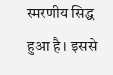स्मरणीय सिद्ध हुआ है। इससे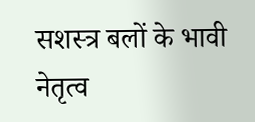सशस्त्र बलों के भावी नेतृत्व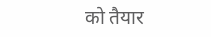को तैयार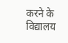करने के विद्यालय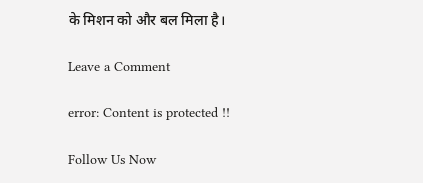के मिशन को और बल मिला है।

Leave a Comment

error: Content is protected !!

Follow Us Now